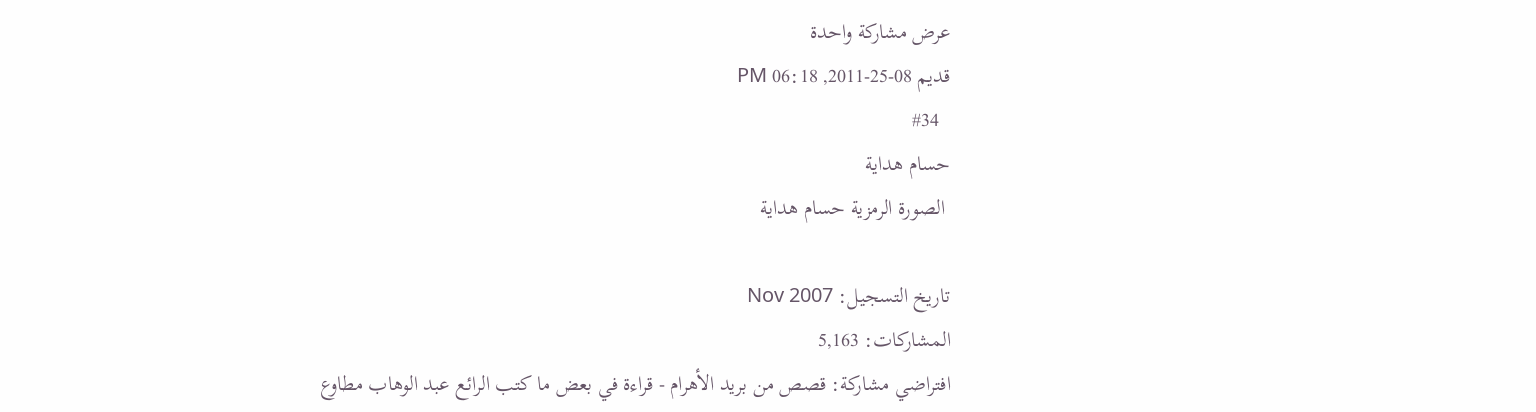عرض مشاركة واحدة
قديم 08-25-2011, 06:18 PM
  #34
حسام هداية
 الصورة الرمزية حسام هداية

تاريخ التسجيل: Nov 2007
المشاركات: 5,163
افتراضي مشاركة: قصص من بريد الأهرام - قراءة في بعض ما كتب الرائع عبد الوهاب مطاوع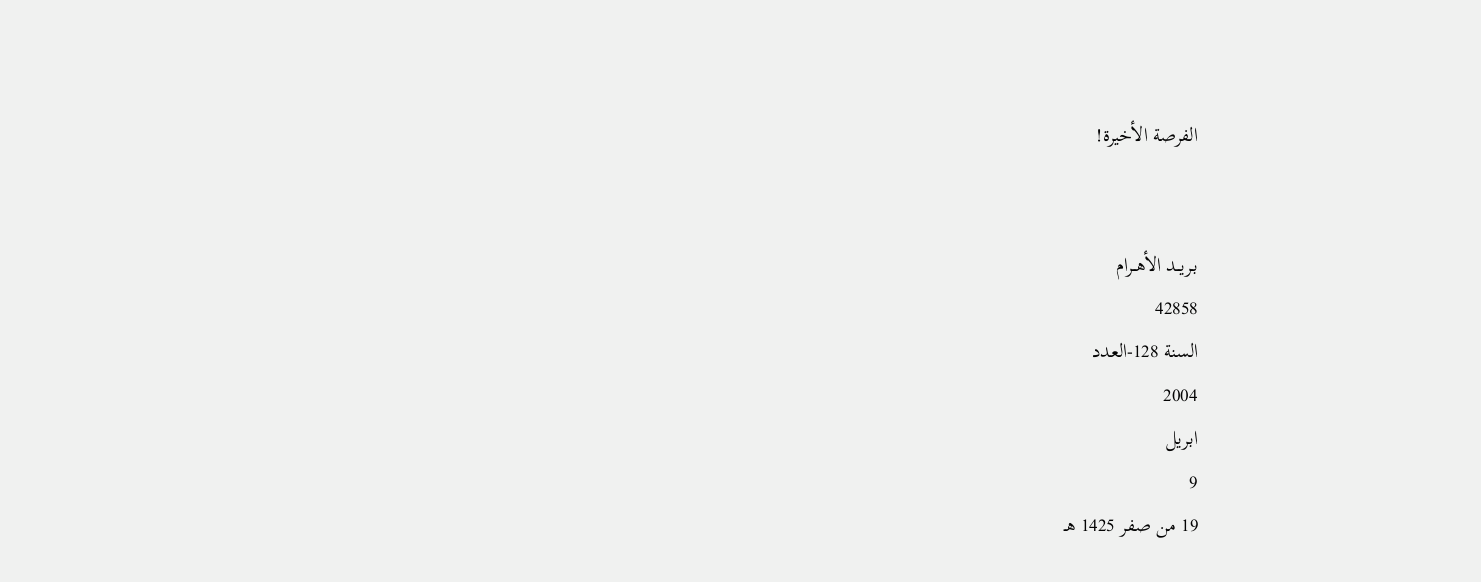الفرصة الأخيرة!


بـريــد الأهــرام
42858
السنة 128-العدد
2004
ابريل
9
19 من صفر 1425 هـ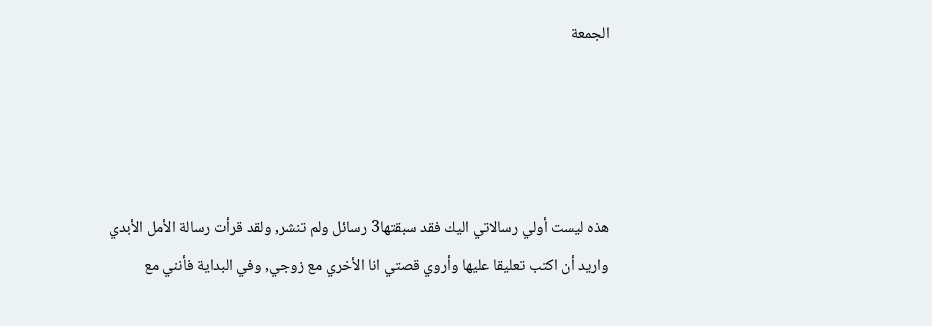الجمعة




هذه ليست أولي رسالاتي اليك فقد سبقتها3 رسائل ولم تنشر, ولقد قرأت رسالة الأمل الأبدي واريد أن اكتب تعليقا عليها وأروي قصتي انا الأخري مع زوجي, وفي البداية فأنني مع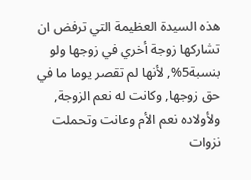هذه السيدة العظيمة التي ترفض ان تشاركها زوجة أخري في زوجها ولو بنسبة5%, لأنها لم تقصر يوما ما في حق زوجها, وكانت له نعم الزوجة, ولأولاده نعم الأم وعانت وتحملت نزوات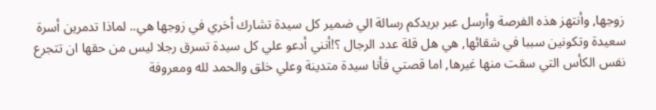زوجها, وأنتهز هذه الفرصة وأرسل عبر بريدكم رسالة الي ضمير كل سيدة تشارك أخري في زوجها هي.. لماذا تدمرين أسرة سعيدة وتكونين سببا في شقائها, هي هل قلة عدد الرجال ؟!أنني أدعو علي كل سيدة تسرق رجلا ليس من حقها ان تتجرع نفس الكأس التي سقت منها غيرها, اما قصتي فأنا سيدة متدينة وعلي خلق والحمد لله ومعروفة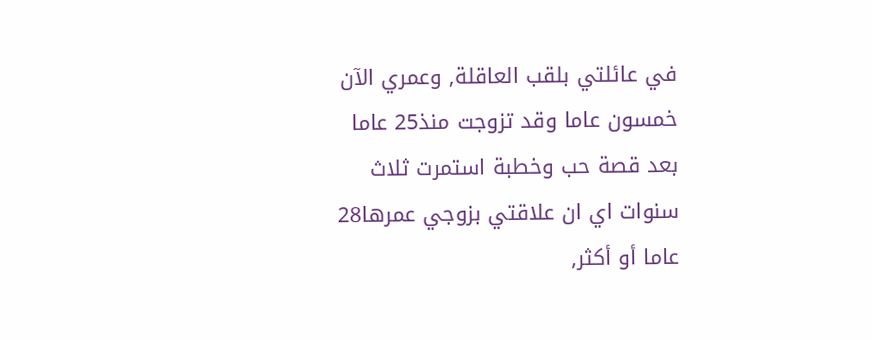في عائلتي بلقب العاقلة, وعمري الآن خمسون عاما وقد تزوجت منذ25 عاما بعد قصة حب وخطبة استمرت ثلاث سنوات اي ان علاقتي بزوجي عمرها28 عاما أو أكثر,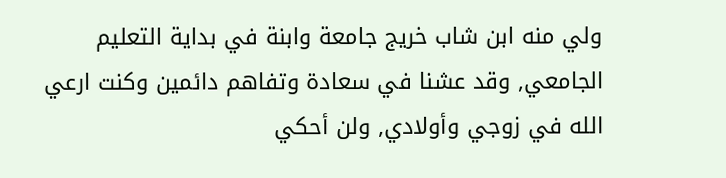ولي منه ابن شاب خريج جامعة وابنة في بداية التعليم الجامعي, وقد عشنا في سعادة وتفاهم دائمين وكنت ارعي الله في زوجي وأولادي, ولن أحكي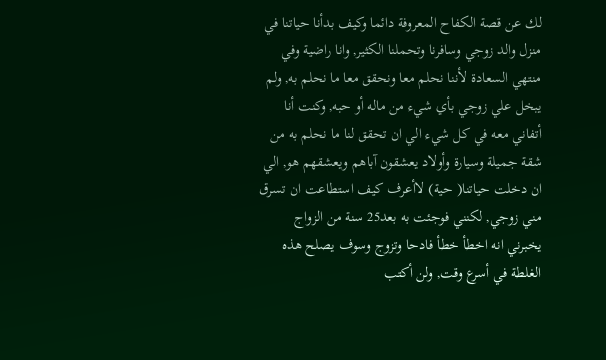لك عن قصة الكفاح المعروفة دائما وكيف بدأنا حياتنا في منزل والد زوجي وسافرنا وتحملنا الكثير, وانا راضية وفي منتهي السعادة لأننا نحلم معا ونحقق معا ما نحلم به, ولم يبخل علي زوجي بأي شيء من ماله أو حبه, وكنت أنا أتفاني معه في كل شيء الي ان تحقق لنا ما نحلم به من شقة جميلة وسيارة وأولاد يعشقون آباهم ويعشقهم هو, الي ان دخلت حياتنا( حية) لاأعرف كيف استطاعت ان تسرق مني زوجي, لكنني فوجئت به بعد25 سنة من الزواج يخبرني انه اخطأ خطأ فادحا وتزوج وسوف يصلح هذه الغلطة في أسرع وقت, ولن أكتب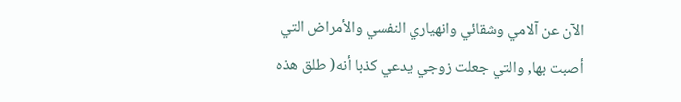الآن عن آلامي وشقائي وانهياري النفسي والأمراض التي أصبت بها, والتي جعلت زوجي يدعي كذبا أنه( طلق هذه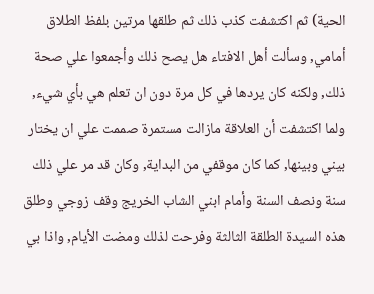الحية) ثم اكتشفت كذب ذلك ثم طلقها مرتين بلفظ الطلاق أمامي, وسألت أهل الافتاء هل يصح ذلك وأجمعوا علي صحة ذلك, ولكنه كان يردها في كل مرة دون ان تعلم هي بأي شيء, ولما اكتشفت أن العلاقة مازالت مستمرة صممت علي ان يختار بيني وبينها, كما كان موقفي من البداية, وكان قد مر علي ذلك سنة ونصف السنة وأمام ابني الشاب الخريج وقف زوجي وطلق هذه السيدة الطلقة الثالثة وفرحت لذلك ومضت الأيام, واذا بي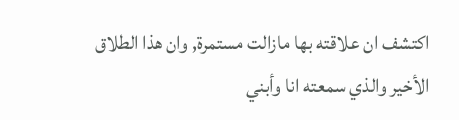اكتشف ان علاقته بها مازالت مستمرة, وان هذا الطلاق الأخير والذي سمعته انا وأبني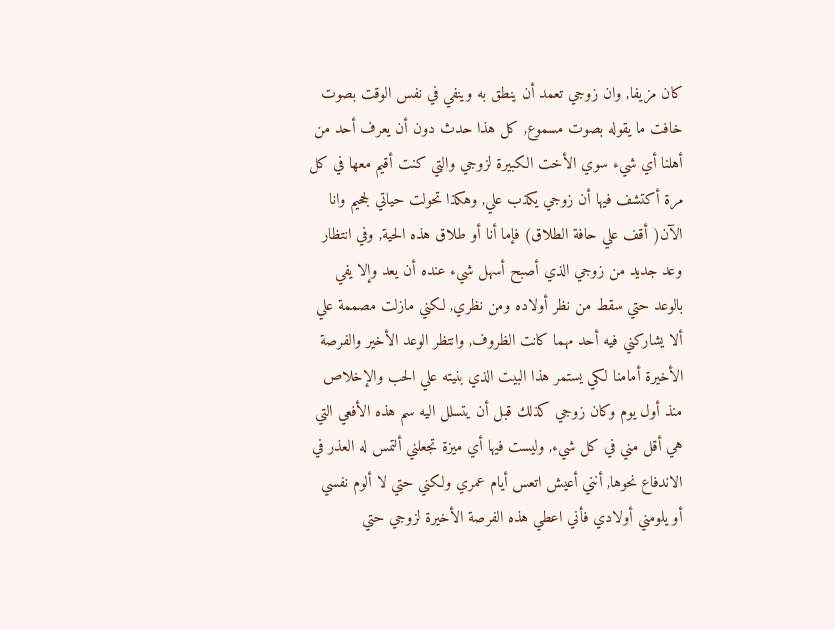كان مزيفا, وان زوجي تعمد أن ينطق به وينفي في نفس الوقت بصوت خافت ما يقوله بصوت مسموع, كل هذا حدث دون أن يعرف أحد من أهلنا أي شيء سوي الأخت الكبيرة لزوجي والتي كنت أقيم معها في كل مرة أكتشف فيها أن زوجي يكذب علي, وهكذا تحولت حياتي لجحيم وانا الآن( أقف علي حافة الطلاق) فإما أنا أو طلاق هذه الحية, وفي انتظار وعد جديد من زوجي الذي أصبح أسهل شيء عنده أن يعد وإلا يفي بالوعد حتي سقط من نظر أولاده ومن نظري, لكني مازلت مصممة علي ألا يشاركني فيه أحد مهما كانت الظروف, وانتظر الوعد الأخير والفرصة الأخيرة أمامنا لكي يستمر هذا البيت الذي بنيته علي الحب والإخلاص منذ أول يوم وكان زوجي كذلك قبل أن يتسلل اليه سم هذه الأفعي التي هي أقل مني في كل شيء, وليست فيها أي ميزة تجعلني ألتمس له العذر في الاندفاع نحوها, أنني أعيش اتعس أيام عمري ولكني حتي لا ألوم نفسي أو يلومني أولادي فأني اعطي هذه الفرصة الأخيرة لزوجي حتي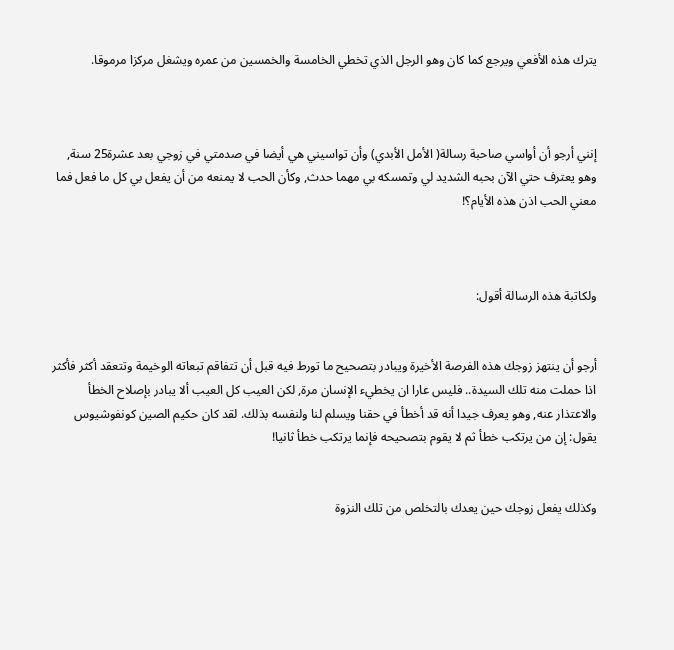يترك هذه الأفعي ويرجع كما كان وهو الرجل الذي تخطي الخامسة والخمسين من عمره ويشغل مركزا مرموقا.



إنني أرجو أن أواسي صاحبة رسالة( الأمل الأبدي) وأن تواسيني هي أيضا في صدمتي في زوجي بعد عشرة25 سنة, وهو يعترف حتي الآن بحبه الشديد لي وتمسكه بي مهما حدث, وكأن الحب لا يمنعه من أن يفعل بي كل ما فعل فما معني الحب اذن هذه الأيام؟!



ولكاتبة هذه الرسالة أقول:


أرجو أن ينتهز زوجك هذه الفرصة الأخيرة ويبادر بتصحيح ما تورط فيه قبل أن تتفاقم تبعاته الوخيمة وتتعقد أكثر فأكثر اذا حملت منه تلك السيدة.. فليس عارا ان يخطيء الإنسان مرة, لكن العيب كل العيب ألا يبادر بإصلاح الخطأ والاعتذار عنه, وهو يعرف جيدا أنه قد أخطأ في حقنا ويسلم لنا ولنفسه بذلك. لقد كان حكيم الصين كونفوشيوس يقول: إن من يرتكب خطأ ثم لا يقوم بتصحيحه فإنما يرتكب خطأ ثانيا!


وكذلك يفعل زوجك حين يعدك بالتخلص من تلك النزوة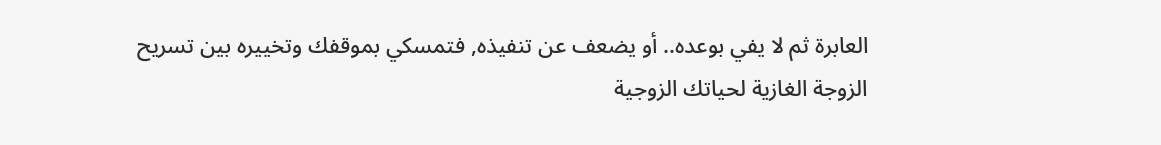العابرة ثم لا يفي بوعده.. أو يضعف عن تنفيذه, فتمسكي بموقفك وتخييره بين تسريح الزوجة الغازية لحياتك الزوجية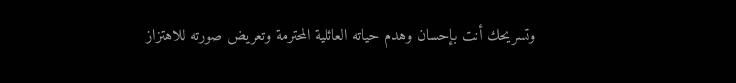وتسريحك أنت بإحسان وهدم حياته العائلية المحترمة وتعريض صورته للاهتزاز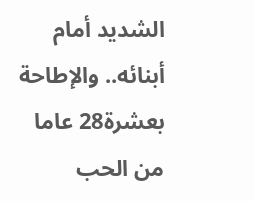الشديد أمام أبنائه.. والإطاحة بعشرة28 عاما من الحب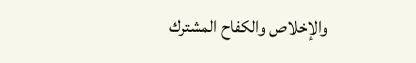والإخلاص والكفاح المشترك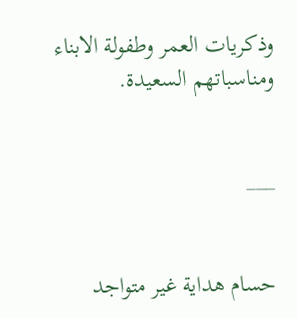وذكريات العمر وطفولة الابناء ومناسباتهم السعيدة.


___


حسام هداية غير متواجد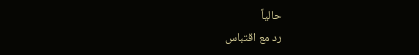حالياً
رد مع اقتباس